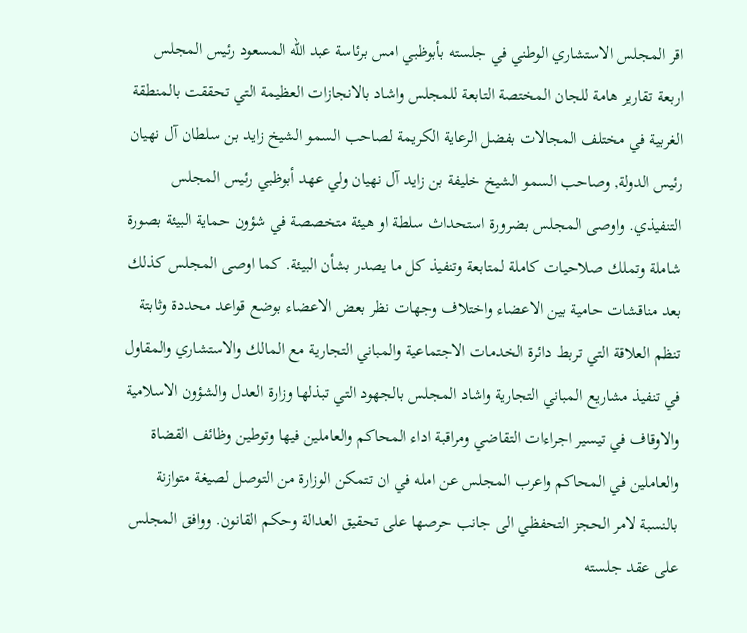اقر المجلس الاستشاري الوطني في جلسته بأبوظبي امس برئاسة عبد الله المسعود رئيس المجلس اربعة تقارير هامة للجان المختصة التابعة للمجلس واشاد بالانجازات العظيمة التي تحققت بالمنطقة الغربية في مختلف المجالات بفضل الرعاية الكريمة لصاحب السمو الشيخ زايد بن سلطان آل نهيان رئيس الدولة, وصاحب السمو الشيخ خليفة بن زايد آل نهيان ولي عهد أبوظبي رئيس المجلس التنفيذي. واوصى المجلس بضرورة استحداث سلطة او هيئة متخصصة في شؤون حماية البيئة بصورة شاملة وتملك صلاحيات كاملة لمتابعة وتنفيذ كل ما يصدر بشأن البيئة. كما اوصى المجلس كذلك بعد مناقشات حامية بين الاعضاء واختلاف وجهات نظر بعض الاعضاء بوضع قواعد محددة وثابتة تنظم العلاقة التي تربط دائرة الخدمات الاجتماعية والمباني التجارية مع المالك والاستشاري والمقاول في تنفيذ مشاريع المباني التجارية واشاد المجلس بالجهود التي تبذلها وزارة العدل والشؤون الاسلامية والاوقاف في تيسير اجراءات التقاضي ومراقبة اداء المحاكم والعاملين فيها وتوطين وظائف القضاة والعاملين في المحاكم واعرب المجلس عن امله في ان تتمكن الوزارة من التوصل لصيغة متوازنة بالنسبة لامر الحجز التحفظي الى جانب حرصها على تحقيق العدالة وحكم القانون. ووافق المجلس على عقد جلسته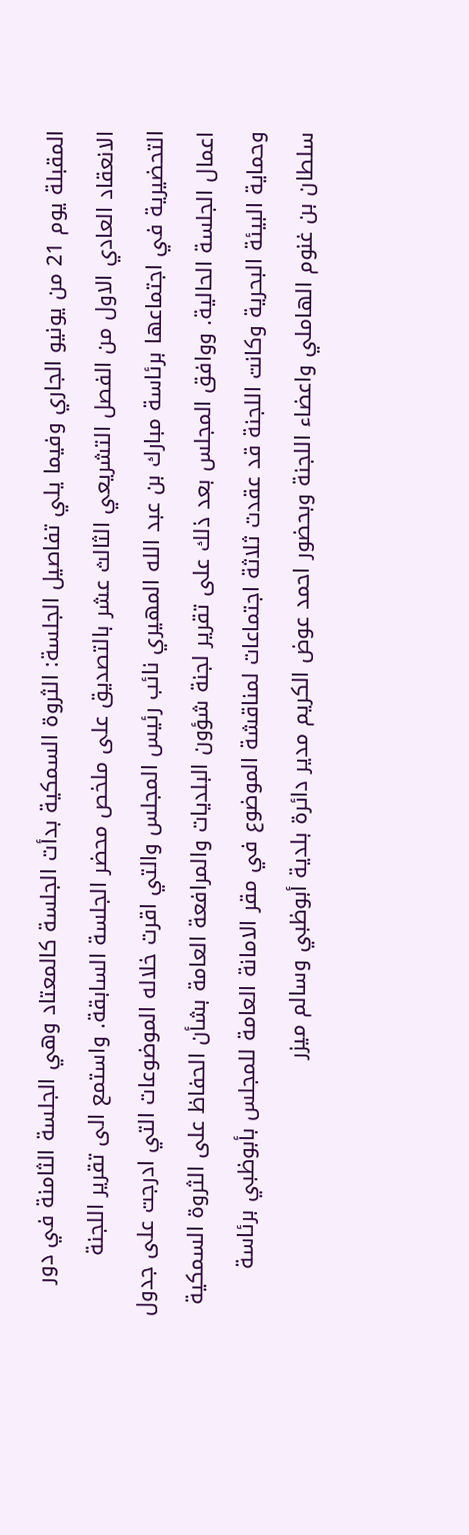المقبلة يوم 21 من يونيو الجاري وفيما يلي تفاصيل الجلسة: الثروة السمكية بدأت الجلسة كالمعتاد وهي الجلسة الثامنة في دور الانعقاد العادي الاول من الفصل التشريعي الثالث عشر بالتصديق على ملخص محضر الجلسة السابقة. واستمع الى تقرير اللجنة التحضيرية في اجتماعها برئاسة مبارك بن عبد الله المهيري نائب رئيس المجلس والتي اقرت خلاله الموضوعات التي ادرجت على جدول اعمال الجلسة الحالية. ووافق المجلس بعد ذلك على تقرير لجنة شؤون البلديات والمرافعة العامة بشأن الحفاظ على الثروة السمكية وحماية البيئة البحرية وكانت اللجنة قد عقدت ثلاثة اجتماعات لمناقشة الموضوع في مقر الامانة العامة للمجلس بأبوظبي برئاسة سلطان بن غنوم الهاملي واعضاء اللجنة وبحضور احمد عوض الكريم مدير دائرة بلدية أبوظبي وسالم ميزر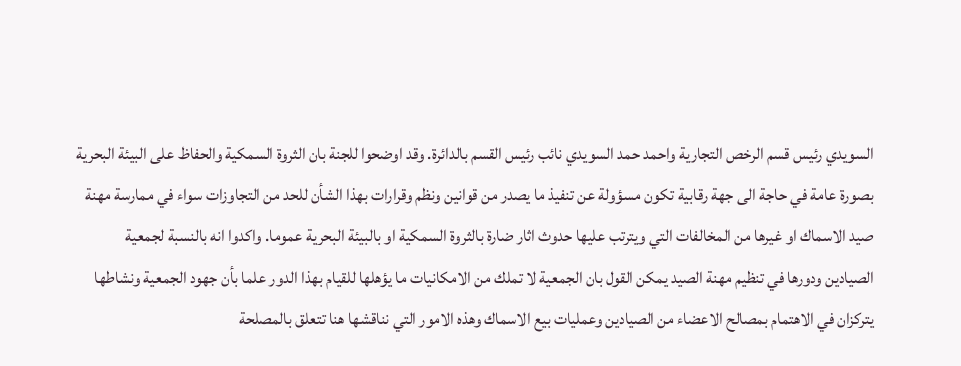السويدي رئيس قسم الرخص التجارية واحمد حمد السويدي نائب رئيس القسم بالدائرة. وقد اوضحوا للجنة بان الثروة السمكية والحفاظ على البيئة البحرية بصورة عامة في حاجة الى جهة رقابية تكون مسؤولة عن تنفيذ ما يصدر من قوانين ونظم وقرارات بهذا الشأن للحد من التجاوزات سواء في ممارسة مهنة صيد الاسماك او غيرها من المخالفات التي ويترتب عليها حدوث اثار ضارة بالثروة السمكية او بالبيئة البحرية عموما. واكدوا انه بالنسبة لجمعية الصيادين ودورها في تنظيم مهنة الصيد يمكن القول بان الجمعية لا تملك من الامكانيات ما يؤهلها للقيام بهذا الدور علما بأن جهود الجمعية ونشاطها يتركزان في الاهتمام بمصالح الاعضاء من الصيادين وعمليات بيع الاسماك وهذه الامور التي نناقشها هنا تتعلق بالمصلحة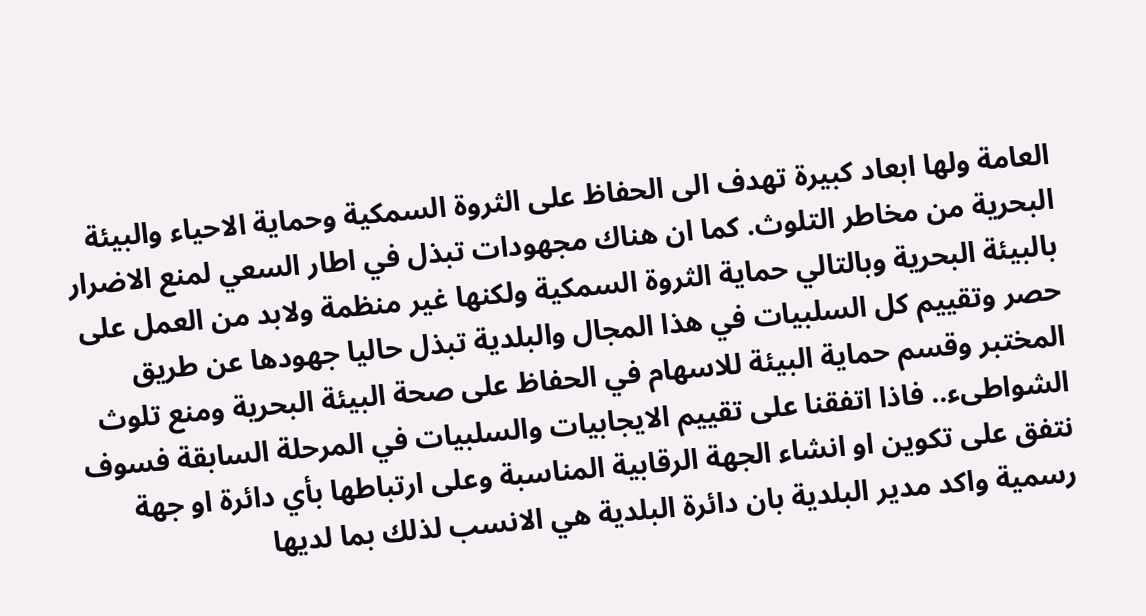العامة ولها ابعاد كبيرة تهدف الى الحفاظ على الثروة السمكية وحماية الاحياء والبيئة البحرية من مخاطر التلوث. كما ان هناك مجهودات تبذل في اطار السعي لمنع الاضرار بالبيئة البحرية وبالتالي حماية الثروة السمكية ولكنها غير منظمة ولابد من العمل على حصر وتقييم كل السلبيات في هذا المجال والبلدية تبذل حاليا جهودها عن طريق المختبر وقسم حماية البيئة للاسهام في الحفاظ على صحة البيئة البحرية ومنع تلوث الشواطىء.. فاذا اتفقنا على تقييم الايجابيات والسلبيات في المرحلة السابقة فسوف نتفق على تكوين او انشاء الجهة الرقابية المناسبة وعلى ارتباطها بأي دائرة او جهة رسمية واكد مدير البلدية بان دائرة البلدية هي الانسب لذلك بما لديها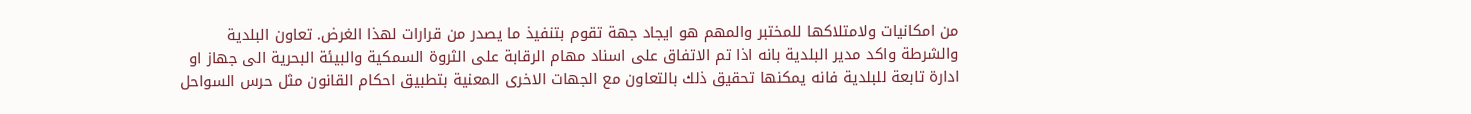من امكانيات ولامتلاكها للمختبر والمهم هو ايجاد جهة تقوم بتنفيذ ما يصدر من قرارات لهذا الغرض. تعاون البلدية والشرطة واكد مدير البلدية بانه اذا تم الاتفاق على اسناد مهام الرقابة على الثروة السمكية والبيئة البحرية الى جهاز او ادارة تابعة للبلدية فانه يمكنها تحقيق ذلك بالتعاون مع الجهات الاخرى المعنية بتطبيق احكام القانون مثل حرس السواحل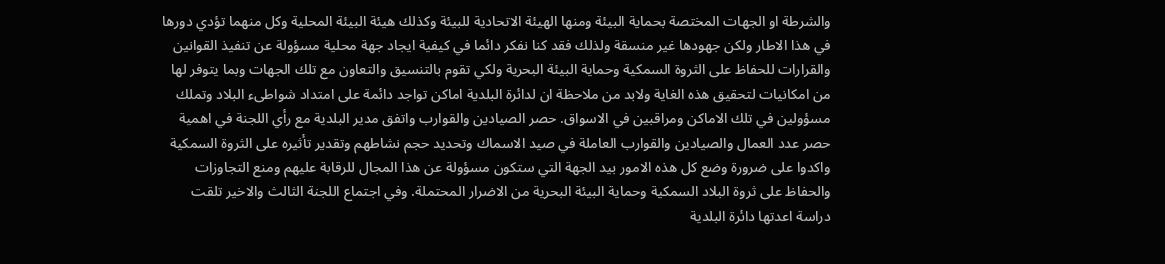والشرطة او الجهات المختصة بحماية البيئة ومنها الهيئة الاتحادية للبيئة وكذلك هيئة البيئة المحلية وكل منهما تؤدي دورها في هذا الاطار ولكن جهودها غير منسقة ولذلك فقد كنا نفكر دائما في كيفية ايجاد جهة محلية مسؤولة عن تنفيذ القوانين والقرارات للحفاظ على الثروة السمكية وحماية البيئة البحرية ولكي تقوم بالتنسيق والتعاون مع تلك الجهات وبما يتوفر لها من امكانيات لتحقيق هذه الغاية ولابد من ملاحظة ان لدائرة البلدية اماكن تواجد دائمة على امتداد شواطىء البلاد وتملك مسؤولين في تلك الاماكن ومراقبين في الاسواق. حصر الصيادين والقوارب واتفق مدير البلدية مع رأي اللجنة في اهمية حصر عدد العمال والصيادين والقوارب العاملة في صيد الاسماك وتحديد حجم نشاطهم وتقدير تأثيره على الثروة السمكية واكدوا على ضرورة وضع كل هذه الامور بيد الجهة التي ستكون مسؤولة عن هذا المجال للرقابة عليهم ومنع التجاوزات والحفاظ على ثروة البلاد السمكية وحماية البيئة البحرية من الاضرار المحتملة. وفي اجتماع اللجنة الثالث والاخير تلقت دراسة اعدتها دائرة البلدية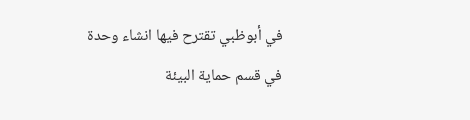في أبوظبي تقترح فيها انشاء وحدة في قسم حماية البيئة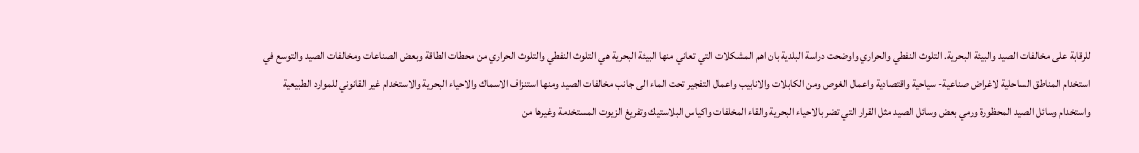للرقابة على مخالفات الصيد والبيئة البحرية. التلوث النفطي والحراري واوضحت دراسة البلدية بان اهم المشكلات التي تعاني منها البيئة البحرية هي التلوث النفطي والتلوث الحراري من محطات الطاقة وبعض الصناعات ومخالفات الصيد والتوسع في استخدام المناطق الساحلية لاغراض صناعية- سياحية واقتصادية واعمال الغوص ومن الكابلات والانابيب واعمال التفجير تحت الماء الى جانب مخالفات الصيد ومنها استنزاف الاسماك والاحياء البحرية والاستخدام غير القانوني للموارد الطبيعية واستخدام وسائل الصيد المحظورة ورمي بعض وسائل الصيد مثل القرار التي تضر بالاحياء البحرية والقاء المخلفات واكياس البلاستيك وتفريغ الزيوت المستخدمة وغيرها من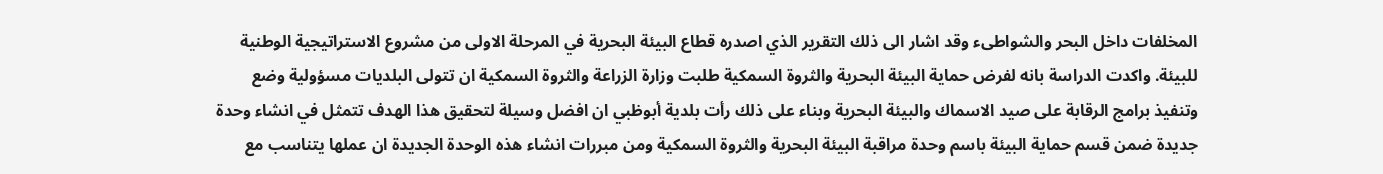المخلفات داخل البحر والشواطىء وقد اشار الى ذلك التقرير الذي اصدره قطاع البيئة البحرية في المرحلة الاولى من مشروع الاستراتيجية الوطنية للبيئة. واكدت الدراسة بانه لفرض حماية البيئة البحرية والثروة السمكية طلبت وزارة الزراعة والثروة السمكية ان تتولى البلديات مسؤولية وضع وتنفيذ برامج الرقابة على صيد الاسماك والبيئة البحرية وبناء على ذلك رأت بلدية أبوظبي ان افضل وسيلة لتحقيق هذا الهدف تتمثل في انشاء وحدة جديدة ضمن قسم حماية البيئة باسم وحدة مراقبة البيئة البحرية والثروة السمكية ومن مبررات انشاء هذه الوحدة الجديدة ان عملها يتناسب مع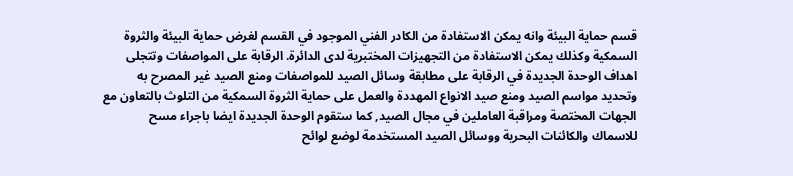قسم حماية البيئة وانه يمكن الاستفادة من الكادر الفني الموجود في القسم لغرض حماية البيئة والثروة السمكية وكذلك يمكن الاستفادة من التجهيزات المختبرية لدى الدائرة. الرقابة على المواصفات وتتجلى اهداف الوحدة الجديدة في الرقابة على مطابقة وسائل الصيد للمواصفات ومنع الصيد غير المصرح به وتحديد مواسم الصيد ومنع صيد الانواع المهددة والعمل على حماية الثروة السمكية من التلوث بالتعاون مع الجهات المختصة ومراقبة العاملين في مجال الصيد, كما ستقوم الوحدة الجديدة ايضا باجراء مسح للاسماك والكائنات البحرية ووسائل الصيد المستخدمة لوضع لوائح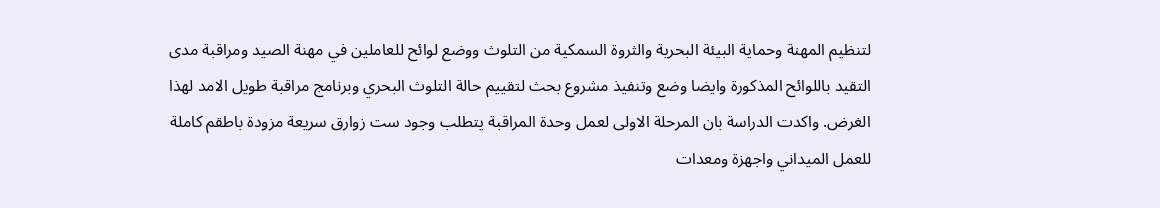لتنظيم المهنة وحماية البيئة البحرية والثروة السمكية من التلوث ووضع لوائح للعاملين في مهنة الصيد ومراقبة مدى التقيد باللوائح المذكورة وايضا وضع وتنفيذ مشروع بحث لتقييم حالة التلوث البحري وبرنامج مراقبة طويل الامد لهذا الغرض. واكدت الدراسة بان المرحلة الاولى لعمل وحدة المراقبة يتطلب وجود ست زوارق سريعة مزودة باطقم كاملة للعمل الميداني واجهزة ومعدات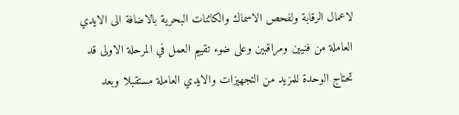لاعمال الرقابة ولفحص الاسماك والكائنات البحرية بالاضافة الى الايدي العاملة من فنيين ومراقبين وعلى ضوء تقييم العمل في المرحلة الاولى قد تحتاج الوحدة للمزيد من التجهيزات والايدي العاملة مستقبلا وبعد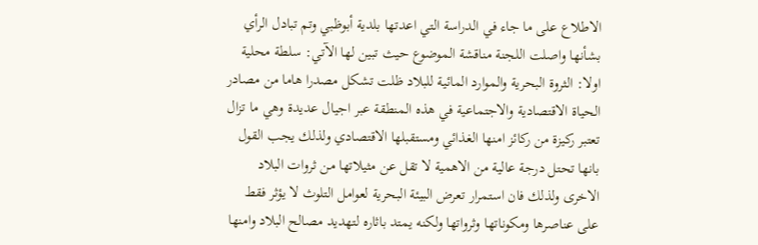الاطلاع على ما جاء في الدراسة التي اعدتها بلدية أبوظبي وتم تبادل الرأي بشأنها واصلت اللجنة مناقشة الموضوع حيث تبين لها الآتي: سلطة محلية اولا: الثروة البحرية والموارد المائية للبلاد ظلت تشكل مصدرا هاما من مصادر الحياة الاقتصادية والاجتماعية في هذه المنطقة عبر اجيال عديدة وهي ما تزال تعتبر ركيزة من ركائز امنها الغذائي ومستقبلها الاقتصادي ولذلك يجب القول بانها تحتل درجة عالية من الاهمية لا تقل عن مثيلاتها من ثروات البلاد الاخرى ولذلك فان استمرار تعرض البيئة البحرية لعوامل التلوث لا يؤثر فقط على عناصرها ومكوناتها وثرواتها ولكنه يمتد باثاره لتهديد مصالح البلاد وامنها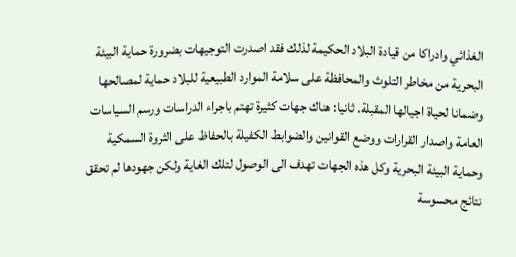الغذائي وادراكا من قيادة البلاد الحكيمة لذلك فقد اصدرت التوجيهات بضرورة حماية البيئة البحرية من مخاطر التلوث والمحافظة على سلامة الموارد الطبيعية للبلاد حماية لمصالحها وضمانا لحياة اجيالها المقبلة. ثانيا: هناك جهات كثيرة تهتم باجراء الدراسات ورسم السياسات العامة واصدار القرارات ووضع القوانين والضوابط الكفيلة بالحفاظ على الثروة السمكية وحماية البيئة البحرية وكل هذه الجهات تهدف الى الوصول لتلك الغاية ولكن جهودها لم تحقق نتائج محسوسة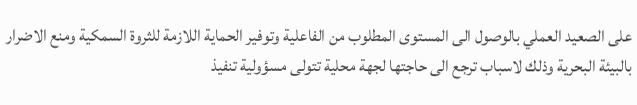على الصعيد العملي بالوصول الى المستوى المطلوب من الفاعلية وتوفير الحماية اللازمة للثروة السمكية ومنع الاضرار بالبيئة البحرية وذلك لاسباب ترجع الى حاجتها لجهة محلية تتولى مسؤولية تنفيذ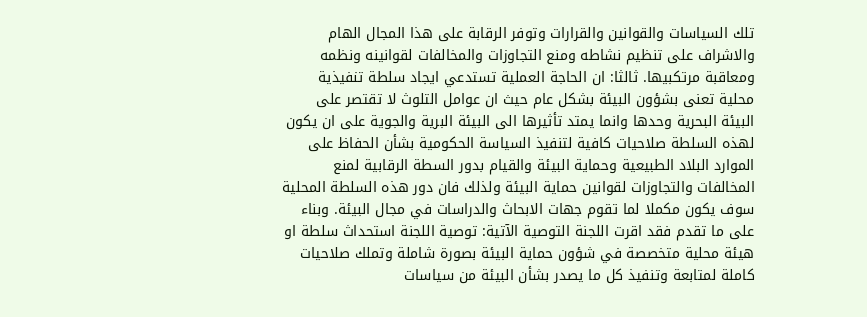تلك السياسات والقوانين والقرارات وتوفر الرقابة على هذا المجال الهام والاشراف على تنظيم نشاطه ومنع التجاوزات والمخالفات لقوانينه ونظمه ومعاقبة مرتكبيها. ثالثا: ان الحاجة العملية تستدعي ايجاد سلطة تنفيذية محلية تعنى بشؤون البيئة بشكل عام حيث ان عوامل التلوث لا تقتصر على البيئة البحرية وحدها وانما يمتد تأثيرها الى البيئة البرية والجوية على ان يكون لهذه السلطة صلاحيات كافية لتنفيذ السياسة الحكومية بشأن الحفاظ على الموارد البلاد الطبيعية وحماية البيئة والقيام بدور السطة الرقابية لمنع المخالفات والتجاوزات لقوانين حماية البيئة ولذلك فان دور هذه السلطة المحلية سوف يكون مكملا لما تقوم جهات الابحاث والدراسات في مجال البيئة. وبناء على ما تقدم فقد اقرت اللجنة التوصية الآتية: توصية اللجنة استحداث سلطة او هيئة محلية متخصصة في شؤون حماية البيئة بصورة شاملة وتملك صلاحيات كاملة لمتابعة وتنفيذ كل ما يصدر بشأن البيئة من سياسات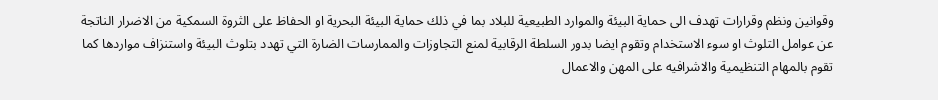وقوانين ونظم وقرارات تهدف الى حماية البيئة والموارد الطبيعية للبلاد بما في ذلك حماية البيئة البحرية او الحفاظ على الثروة السمكية من الاضرار الناتجة عن عوامل التلوث او سوء الاستخدام وتقوم ايضا بدور السلطة الرقابية لمنع التجاوزات والممارسات الضارة التي تهدد بتلوث البيئة واستنزاف مواردها كما تقوم بالمهام التنظيمية والاشرافيه على المهن والاعمال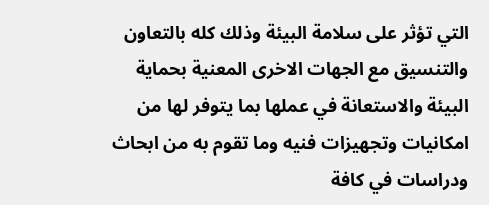التي تؤثر على سلامة البيئة وذلك كله بالتعاون والتنسيق مع الجهات الاخرى المعنية بحماية البيئة والاستعانة في عملها بما يتوفر لها من امكانيات وتجهيزات فنيه وما تقوم به من ابحاث ودراسات في كافة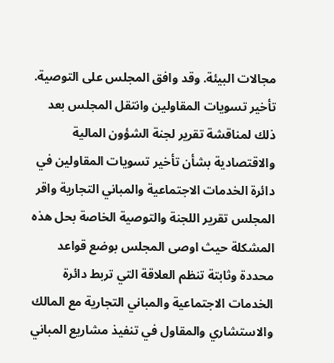مجالات البيئة. وقد وافق المجلس على التوصية. تأخير تسويات المقاولين وانتقل المجلس بعد ذلك لمناقشة تقرير لجنة الشؤون المالية والاقتصادية بشأن تأخير تسويات المقاولين في دائرة الخدمات الاجتماعية والمباني التجارية واقر المجلس تقرير اللجنة والتوصية الخاصة بحل هذه المشكلة حيث اوصى المجلس بوضع قواعد محددة وثابتة تنظم العلاقة التي تربط دائرة الخدمات الاجتماعية والمباني التجارية مع المالك والاستشاري والمقاول في تنفيذ مشاريع المباني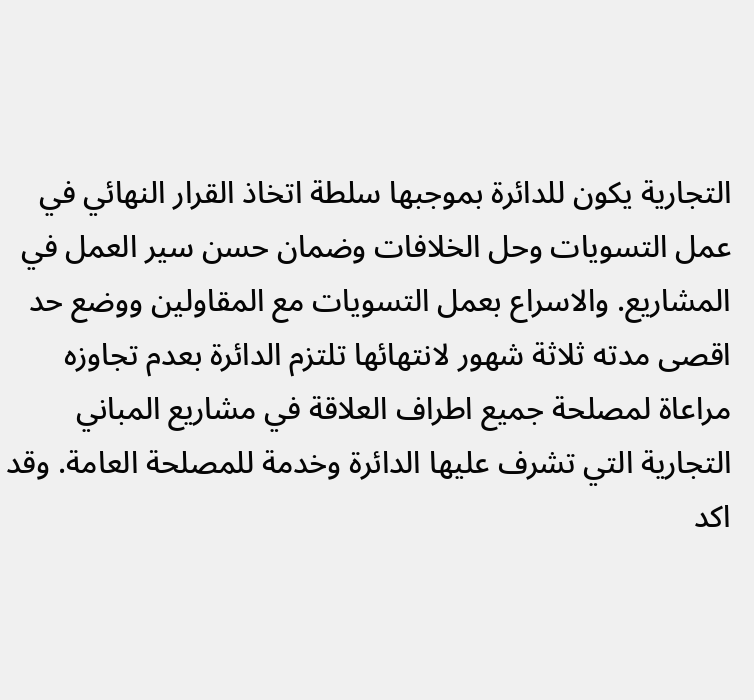التجارية يكون للدائرة بموجبها سلطة اتخاذ القرار النهائي في عمل التسويات وحل الخلافات وضمان حسن سير العمل في المشاريع. والاسراع بعمل التسويات مع المقاولين ووضع حد اقصى مدته ثلاثة شهور لانتهائها تلتزم الدائرة بعدم تجاوزه مراعاة لمصلحة جميع اطراف العلاقة في مشاريع المباني التجارية التي تشرف عليها الدائرة وخدمة للمصلحة العامة. وقد اكد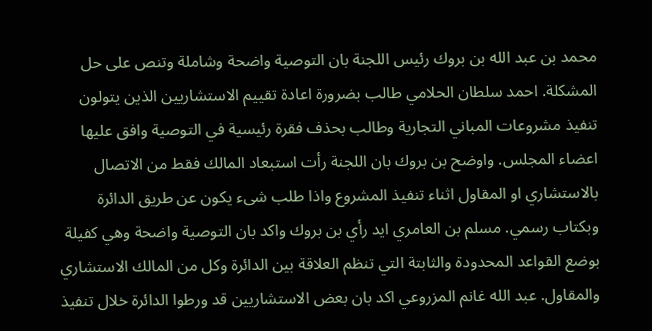محمد بن عبد الله بن بروك رئيس اللجنة بان التوصية واضحة وشاملة وتنص على حل المشكلة. احمد سلطان الحلامي طالب بضرورة اعادة تقييم الاستشاريين الذين يتولون تنفيذ مشروعات المباني التجارية وطالب بحذف فقرة رئيسية في التوصية وافق عليها اعضاء المجلس. واوضح بن بروك بان اللجنة رأت استبعاد المالك فقط من الاتصال بالاستشاري او المقاول اثناء تنفيذ المشروع واذا طلب شىء يكون عن طريق الدائرة وبكتاب رسمي. مسلم بن العامري ايد رأي بن بروك واكد بان التوصية واضحة وهي كفيلة بوضع القواعد المحدودة والثابتة التي تنظم العلاقة بين الدائرة وكل من المالك الاستشاري والمقاول. عبد الله غانم المزروعي اكد بان بعض الاستشاريين قد ورطوا الدائرة خلال تنفيذ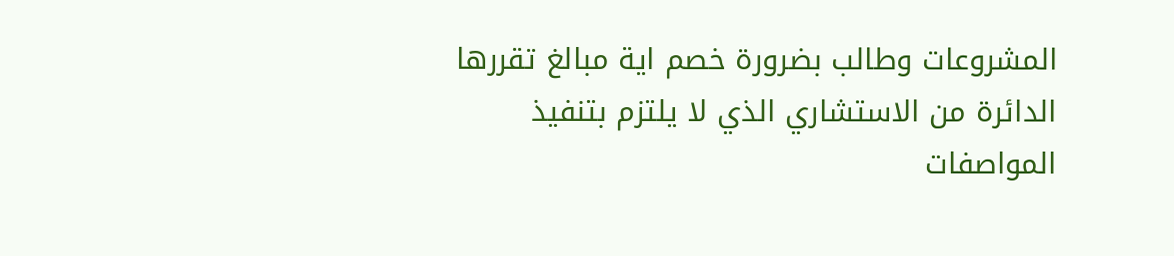المشروعات وطالب بضرورة خصم اية مبالغ تقررها الدائرة من الاستشاري الذي لا يلتزم بتنفيذ المواصفات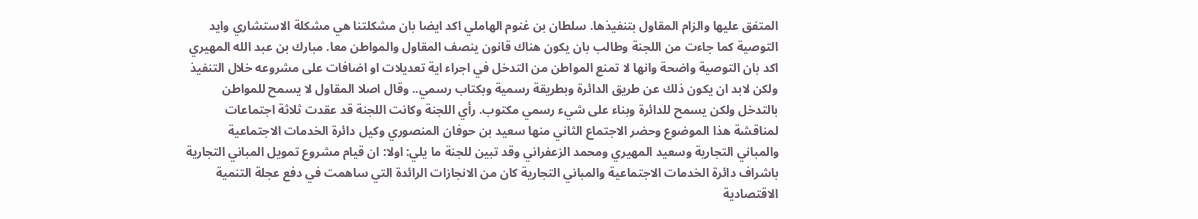المتفق عليها والزام المقاول بتنفيذها. سلطان بن غنوم الهاملي اكد ايضا بان مشكلتنا هي مشكلة الاستشاري وايد التوصية كما جاءت من اللجنة وطالب بان يكون هناك قانون ينصف المقاول والمواطن معا. مبارك بن عبد الله المهيري اكد بان التوصية واضحة وانها لا تمنع المواطن من التدخل في اجراء اية تعديلات او اضافات على مشروعه خلال التنفيذ ولكن لابد ان يكون ذلك عن طريق الدائرة وبطريقة رسمية وبكتاب رسمي.. وقال اصلا المقاول لا يسمح للمواطن بالتدخل ولكن يسمح للدائرة وبناء على شيء رسمي مكتوب. رأي اللجنة وكانت اللجنة قد عقدت ثلاثة اجتماعات لمناقشة هذا الموضوع وحضر الاجتماع الثاني منها سعيد بن حوفان المنصوري وكيل دائرة الخدمات الاجتماعية والمباني التجارية وسعيد المهيري ومحمد الزعفراني وقد تبين للجنة ما يلي: اولا: ان قيام مشروع تمويل المباني التجارية باشراف دائرة الخدمات الاجتماعية والمباني التجارية كان من الانجازات الرائدة التي ساهمت في دفع عجلة التنمية الاقتصادية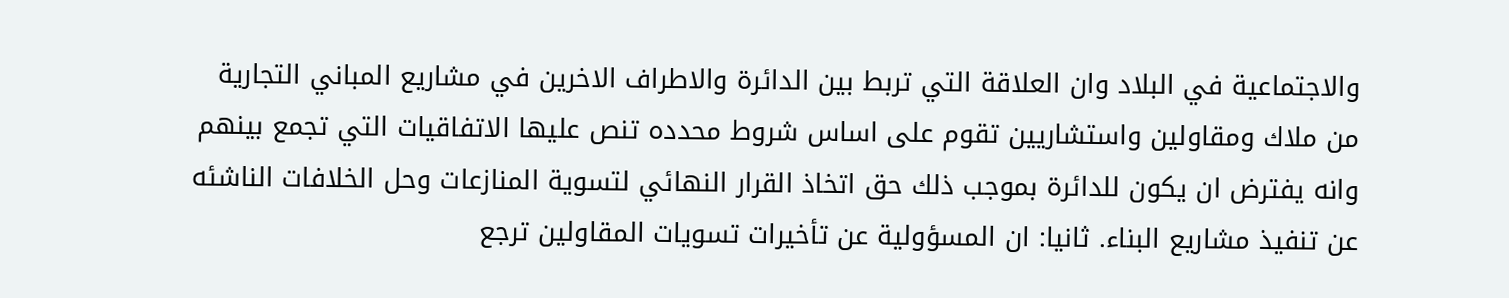والاجتماعية في البلاد وان العلاقة التي تربط بين الدائرة والاطراف الاخرين في مشاريع المباني التجارية من ملاك ومقاولين واستشاريين تقوم على اساس شروط محدده تنص عليها الاتفاقيات التي تجمع بينهم وانه يفترض ان يكون للدائرة بموجب ذلك حق اتخاذ القرار النهائي لتسوية المنازعات وحل الخلافات الناشئه عن تنفيذ مشاريع البناء. ثانيا: ان المسؤولية عن تأخيرات تسويات المقاولين ترجع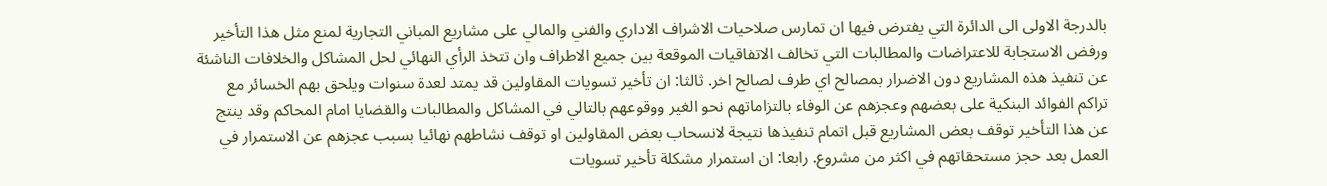بالدرجة الاولى الى الدائرة التي يفترض فيها ان تمارس صلاحيات الاشراف الاداري والفني والمالي على مشاريع المباني التجارية لمنع مثل هذا التأخير ورفض الاستجابة للاعتراضات والمطالبات التي تخالف الاتفاقيات الموقعة بين جميع الاطراف وان تتخذ الرأي النهائي لحل المشاكل والخلافات الناشئة عن تنفيذ هذه المشاريع دون الاضرار بمصالح اي طرف لصالح اخر. ثالثا: ان تأخير تسويات المقاولين قد يمتد لعدة سنوات ويلحق بهم الخسائر مع تراكم الفوائد البنكية على بعضهم وعجزهم عن الوفاء بالتزاماتهم نحو الغير ووقوعهم بالتالي في المشاكل والمطالبات والقضايا امام المحاكم وقد ينتج عن هذا التأخير توقف بعض المشاريع قبل اتمام تنفيذها نتيجة لانسحاب بعض المقاولين او توقف نشاطهم نهائيا بسبب عجزهم عن الاستمرار في العمل بعد حجز مستحقاتهم في اكثر من مشروع. رابعا: ان استمرار مشكلة تأخير تسويات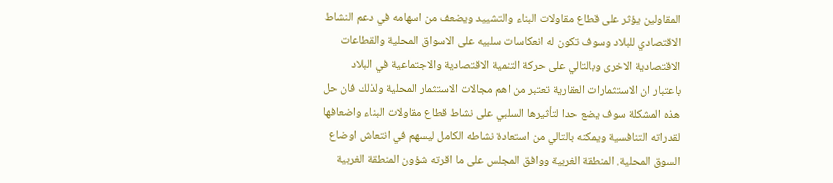المقاولين يؤثر على قطاع مقاولات البناء والتشييد ويضعف من اسهامه في دعم النشاط الاقتصادي للبلاد وسوف تكون له انعكاسات سلبيه على الاسواق المحلية والقطاعات الاقتصادية الاخرى وبالتالي على حركة التنمية الاقتصادية والاجتماعية في البلاد باعتبار ان الاستثمارات العقارية تعتبر من اهم مجالات الاستثمار المحلية ولذلك فان حل هذه المشكلة سوف يضع حدا لتأثيرها السلبي على نشاط قطاع مقاولات البناء واضعافها لقدراته التنافسية ويمكنه بالتالي من استعادة نشاطه الكامل ليسهم في انتعاش اوضاع السوق المحلية. المنطقة الغربية ووافق المجلس على ما اقرته شؤون المنطقة الغربية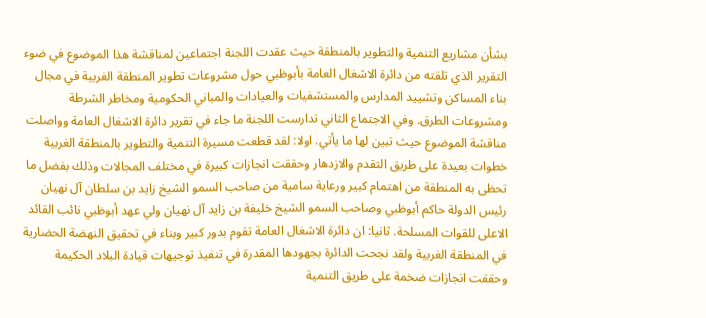بشأن مشاريع التنمية والتطوير بالمنطقة حيث عقدت اللجنة اجتماعين لمناقشة هذا الموضوع في ضوء التقرير الذي تلقته من دائرة الاشغال العامة بأبوظبي حول مشروعات تطوير المنطقة الغربية في مجال بناء المساكن وتشييد المدارس والمستشفيات والعيادات والمباني الحكومية ومخاطر الشرطة ومشروعات الطرق. وفي الاجتماع الثاني تدارست اللجنة ما جاء في تقرير دائرة الاشغال العامة وواصلت مناقشة الموضوع حيث تبين لها ما يأتي. اولا: لقد قطعت مسيرة التنمية والتطوير بالمنطقة الغربية خطوات بعيدة على طريق التقدم والازدهار وحققت انجازات كبيرة في مختلف المجالات وذلك بفضل ما تحظى به المنطقة من اهتمام كبير ورعاية سامية من صاحب السمو الشيخ زايد بن سلطان آل نهيان رئيس الدولة حاكم أبوظبي وصاحب السمو الشيخ خليفة بن زايد آل نهيان ولي عهد أبوظبي نائب القائد الاعلى للقوات المسلحة. ثانيا: ان دائرة الاشغال العامة تقوم بدور كبير وبناء في تحقيق النهضة الحضارية في المنطقة الغربية ولقد نجحت الدائرة بجهودها المقدرة في تنفيذ توجيهات قيادة البلاد الحكيمة وحققت انجازات ضخمة على طريق التنمية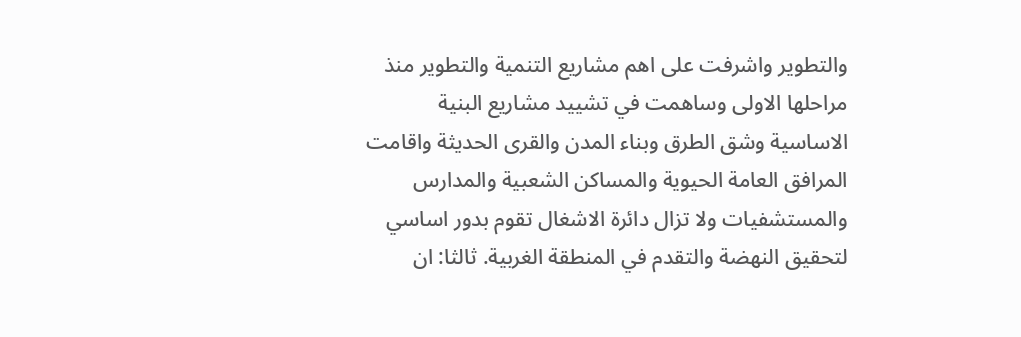والتطوير واشرفت على اهم مشاريع التنمية والتطوير منذ مراحلها الاولى وساهمت في تشييد مشاريع البنية الاساسية وشق الطرق وبناء المدن والقرى الحديثة واقامت المرافق العامة الحيوية والمساكن الشعبية والمدارس والمستشفيات ولا تزال دائرة الاشغال تقوم بدور اساسي لتحقيق النهضة والتقدم في المنطقة الغربية. ثالثا: ان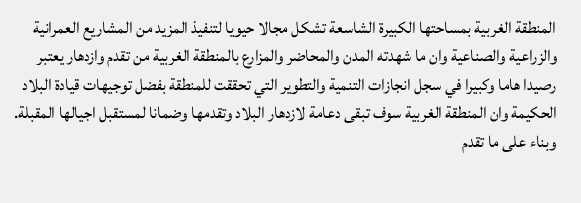المنطقة الغربية بمساحتها الكبيرة الشاسعة تشكل مجالا حيويا لتنفيذ المزيد من المشاريع العمرانية والزراعية والصناعية وان ما شهدته المدن والمحاضر والمزارع بالمنطقة الغربية من تقدم وازدهار يعتبر رصيدا هاما وكبيرا في سجل انجازات التنمية والتطوير التي تحققت للمنطقة بفضل توجيهات قيادة البلاد الحكيمة وان المنطقة الغربية سوف تبقى دعامة لازدهار البلاد وتقدمها وضمانا لمستقبل اجيالها المقبلة. وبناء على ما تقدم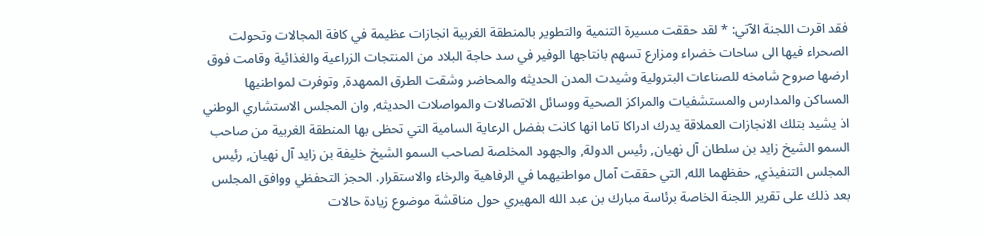فقد اقرت اللجنة الآتي: * لقد حققت مسيرة التنمية والتطوير بالمنطقة الغربية انجازات عظيمة في كافة المجالات وتحولت الصحراء فيها الى ساحات خضراء ومزارع تسهم بانتاجها الوفير في سد حاجة البلاد من المنتجات الزراعية والغذائية وقامت فوق ارضها صروح شامخه للصناعات البترولية وشيدت المدن الحديثه والمحاضر وشقت الطرق الممهدة, وتوفرت لمواطنيها المساكن والمدارس والمستشفيات والمراكز الصحية ووسائل الاتصالات والمواصلات الحديثه, وان المجلس الاستشاري الوطني اذ يشيد بتلك الانجازات العملاقة يدرك ادراكا تاما انها كانت بفضل الرعاية السامية التي تحظى بها المنطقة الغربية من صاحب السمو الشيخ زايد بن سلطان آل نهيان, رئيس الدولة, والجهود المخلصة لصاحب السمو الشيخ خليفة بن زايد آل نهيان, رئيس المجلس التنفيذي, حفظهما الله, التي حققت آمال مواطنيهما في الرفاهية والرخاء والاستقرار. الحجز التحفظي ووافق المجلس بعد ذلك على تقرير اللجنة الخاصة برئاسة مبارك بن عبد الله المهيري حول مناقشة موضوع زيادة حالات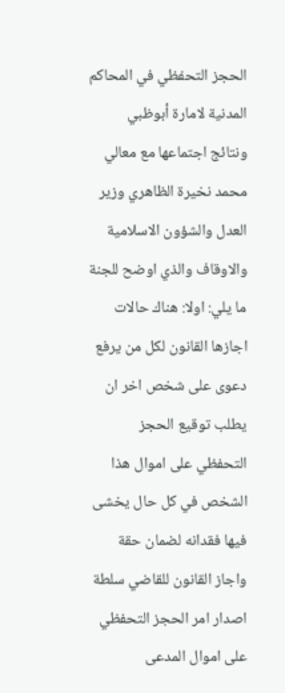الحجز التحفظي في المحاكم المدنية لامارة أبوظبي ونتائج اجتماعها مع معالي محمد نخيرة الظاهري وزير العدل والشؤون الاسلامية والاوقاف والذي اوضح للجنة ما يلي: اولا: هناك حالات اجازها القانون لكل من يرفع دعوى على شخص اخر ان يطلب توقيع الحجز التحفظي على اموال هذا الشخص في كل حال يخشى فيها فقدانه لضمان حقة واجاز القانون للقاضي سلطة اصدار امر الحجز التحفظي على اموال المدعى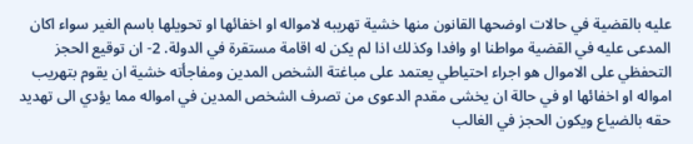عليه بالقضية في حالات اوضحها القانون منها خشية تهريبه لامواله او اخفائها او تحويلها باسم الغير سواء اكان المدعى عليه في القضية مواطنا او وافدا وكذلك اذا لم يكن له اقامة مستقرة في الدولة. 2- ان توقيع الحجز التحفظي على الاموال هو اجراء احتياطي يعتمد على مباغتة الشخص المدين ومفاجأته خشية ان يقوم بتهريب امواله او اخفائها او في حالة ان يخشى مقدم الدعوى من تصرف الشخص المدين في امواله مما يؤدي الى تهديد حقه بالضياع ويكون الحجز في الغالب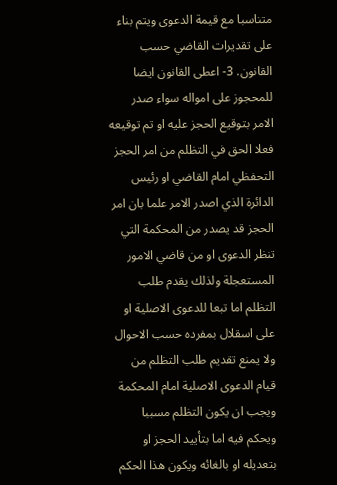متناسبا مع قيمة الدعوى ويتم بناء على تقديرات القاضي حسب القانون. 3- اعطى القانون ايضا للمحجوز على امواله سواء صدر الامر بتوقيع الحجز عليه او تم توقيعه فعلا الحق في التظلم من امر الحجز التحفظي امام القاضي او رئيس الدائرة الذي اصدر الامر علما بان امر الحجز قد يصدر من المحكمة التي تنظر الدعوى او من قاضي الامور المستعجلة ولذلك يقدم طلب التظلم اما تبعا للدعوى الاصلية او على اسقلال بمفرده حسب الاحوال ولا يمنع تقديم طلب التظلم من قيام الدعوى الاصلية امام المحكمة ويجب ان يكون التظلم مسببا ويحكم فيه اما بتأييد الحجز او بتعديله او بالغائه ويكون هذا الحكم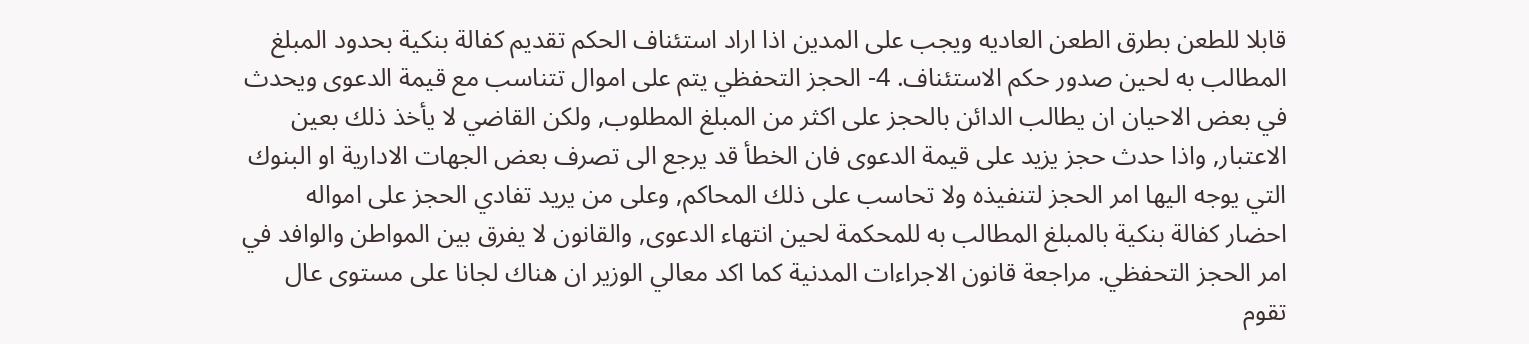قابلا للطعن بطرق الطعن العاديه ويجب على المدين اذا اراد استئناف الحكم تقديم كفالة بنكية بحدود المبلغ المطالب به لحين صدور حكم الاستئناف. 4- الحجز التحفظي يتم على اموال تتناسب مع قيمة الدعوى ويحدث في بعض الاحيان ان يطالب الدائن بالحجز على اكثر من المبلغ المطلوب, ولكن القاضي لا يأخذ ذلك بعين الاعتبار, واذا حدث حجز يزيد على قيمة الدعوى فان الخطأ قد يرجع الى تصرف بعض الجهات الادارية او البنوك التي يوجه اليها امر الحجز لتنفيذه ولا تحاسب على ذلك المحاكم, وعلى من يريد تفادي الحجز على امواله احضار كفالة بنكية بالمبلغ المطالب به للمحكمة لحين انتهاء الدعوى, والقانون لا يفرق بين المواطن والوافد في امر الحجز التحفظي. مراجعة قانون الاجراءات المدنية كما اكد معالي الوزير ان هناك لجانا على مستوى عال تقوم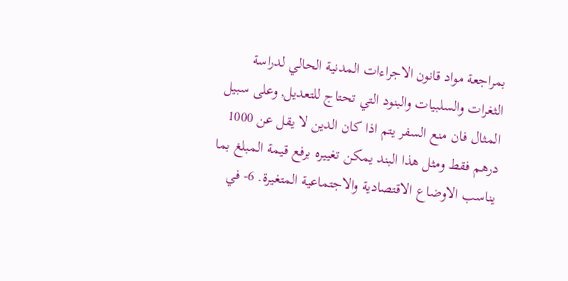بمراجعة مواد قانون الاجراءات المدنية الحالي لدراسة الثغرات والسلبيات والبنود التي تحتاج للتعديل, وعلى سبيل المثال فان منع السفر يتم اذا كان الدين لا يقل عن 1000 درهم فقط ومثل هذا البند يمكن تغييره برفع قيمة المبلغ بما يناسب الاوضاع الاقتصادية والاجتماعية المتغيرة. 6- في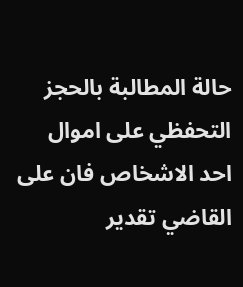حالة المطالبة بالحجز التحفظي على اموال احد الاشخاص فان على القاضي تقدير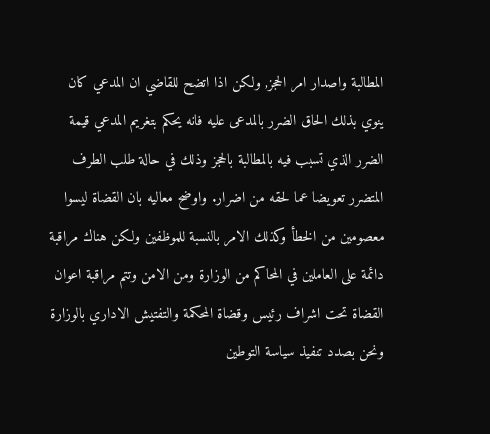المطالبة واصدار امر الحجز, ولكن اذا اتضح للقاضي ان المدعي كان ينوي بذلك الحاق الضرر بالمدعى عليه فانه يحكم بتغريم المدعي قيمة الضرر الذي تسبب فيه بالمطالبة بالحجز وذلك في حالة طلب الطرف المتضرر تعويضا عما لحقه من اضرار. واوضح معاليه بان القضاة ليسوا معصومين من الخطأ وكذلك الامر بالنسبة للموظفين ولكن هناك مراقبة دائمة على العاملين في المحاكم من الوزارة ومن الامن وتتم مراقبة اعوان القضاة تحت اشراف رئيس وقضاة المحكمة والتفتيش الاداري بالوزارة ونحن بصدد تنفيذ سياسة التوطين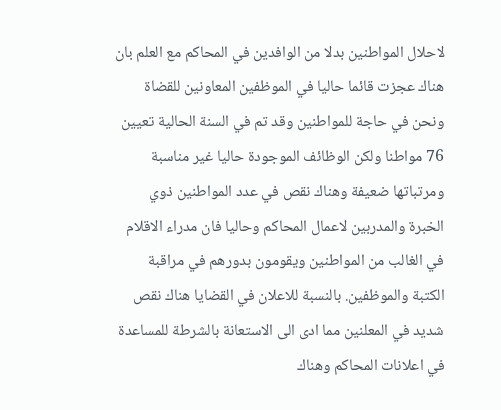لاحلال المواطنين بدلا من الوافدين في المحاكم مع العلم بان هناك عجزت قائما حاليا في الموظفين المعاونين للقضاة ونحن في حاجة للمواطنين وقد تم في السنة الحالية تعيين 76 مواطنا ولكن الوظائف الموجودة حاليا غير مناسبة ومرتباتها ضعيفة وهناك نقص في عدد المواطنين ذوي الخبرة والمدربين لاعمال المحاكم وحاليا فان مدراء الاقلام في الغالب من المواطنين ويقومون بدورهم في مراقبة الكتبة والموظفين. بالنسبة للاعلان في القضايا هناك نقص شديد في المعلنين مما ادى الى الاستعانة بالشرطة للمساعدة في اعلانات المحاكم وهناك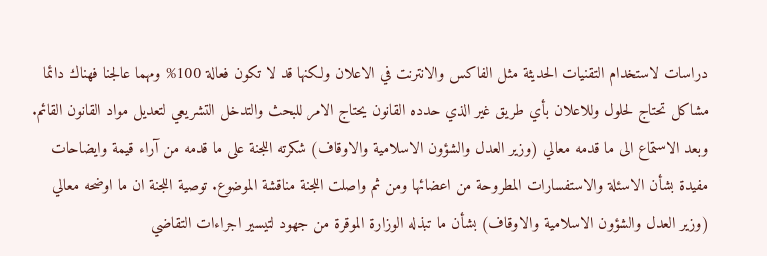دراسات لاستخدام التقنيات الحديثة مثل الفاكس والانترنت في الاعلان ولكنها قد لا تكون فعالة 100% ومهما عالجنا فهناك دائما مشاكل تحتاج لحلول وللاعلان بأي طريق غير الذي حدده القانون يحتاج الامر للبحث والتدخل التشريعي لتعديل مواد القانون القائم. وبعد الاستماع الى ما قدمه معالي (وزير العدل والشؤون الاسلامية والاوقاف) شكرته اللجنة على ما قدمه من آراء قيمة وايضاحات مفيدة بشأن الاسئلة والاستفسارات المطروحة من اعضائها ومن ثم واصلت اللجنة مناقشة الموضوع. توصية اللجنة ان ما اوضحه معالي (وزير العدل والشؤون الاسلامية والاوقاف) بشأن ما تبذله الوزارة الموقرة من جهود لتيسير اجراءات التقاضي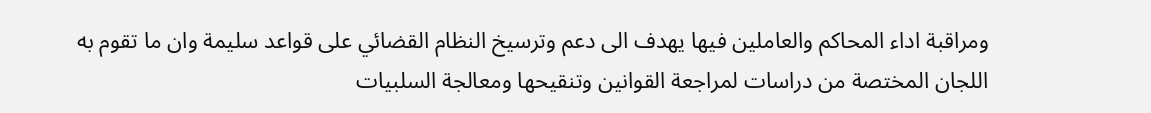ومراقبة اداء المحاكم والعاملين فيها يهدف الى دعم وترسيخ النظام القضائي على قواعد سليمة وان ما تقوم به اللجان المختصة من دراسات لمراجعة القوانين وتنقيحها ومعالجة السلبيات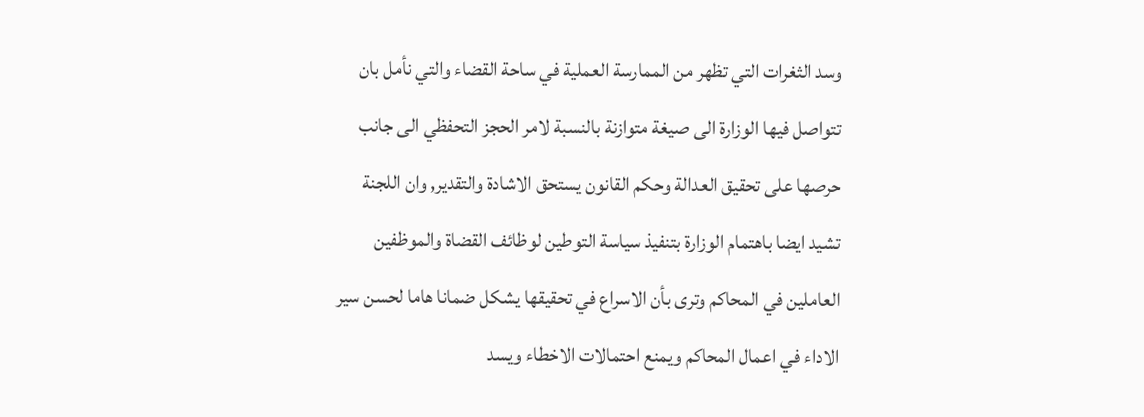وسد الثغرات التي تظهر من الممارسة العملية في ساحة القضاء والتي نأمل بان تتواصل فيها الوزارة الى صيغة متوازنة بالنسبة لامر الحجز التحفظي الى جانب حرصها على تحقيق العدالة وحكم القانون يستحق الاشادة والتقدير, وان اللجنة تشيد ايضا باهتمام الوزارة بتنفيذ سياسة التوطين لوظائف القضاة والموظفين العاملين في المحاكم وترى بأن الاسراع في تحقيقها يشكل ضمانا هاما لحسن سير الاداء في اعمال المحاكم ويمنع احتمالات الاخطاء ويسد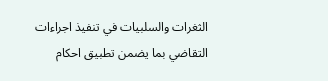الثغرات والسلبيات في تنفيذ اجراءات التقاضي بما يضمن تطبيق احكام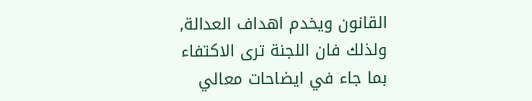القانون ويخدم اهداف العدالة, ولذلك فان اللجنة ترى الاكتفاء بما جاء في ايضاحات معالي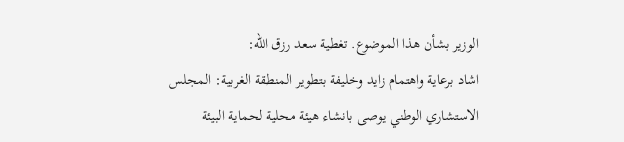الوزير بشأن هذا الموضوع. تغطية سعد رزق الله:
اشاد برعاية واهتمام زايد وخليفة بتطوير المنطقة الغربية: المجلس الاستشاري الوطني يوصى بانشاء هيئة محلية لحماية البيئة